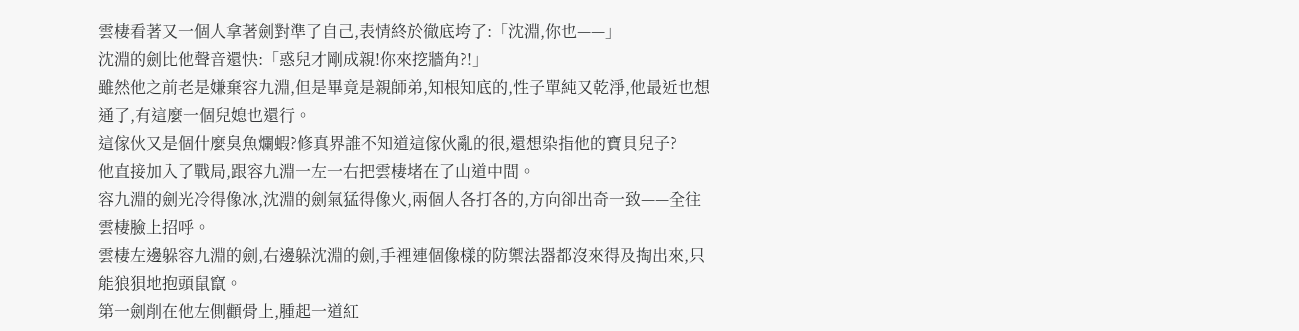雲棲看著又一個人拿著劍對準了自己,表情終於徹底垮了:「沈淵,你也——」
沈淵的劍比他聲音還快:「惑兒才剛成親!你來挖牆角?!」
雖然他之前老是嫌棄容九淵,但是畢竟是親師弟,知根知底的,性子單純又乾淨,他最近也想通了,有這麼一個兒媳也還行。
這傢伙又是個什麼臭魚爛蝦?修真界誰不知道這傢伙亂的很,還想染指他的寶貝兒子?
他直接加入了戰局,跟容九淵一左一右把雲棲堵在了山道中間。
容九淵的劍光冷得像冰,沈淵的劍氣猛得像火,兩個人各打各的,方向卻出奇一致——全往雲棲臉上招呼。
雲棲左邊躲容九淵的劍,右邊躲沈淵的劍,手裡連個像樣的防禦法器都沒來得及掏出來,只能狼狽地抱頭鼠竄。
第一劍削在他左側顴骨上,腫起一道紅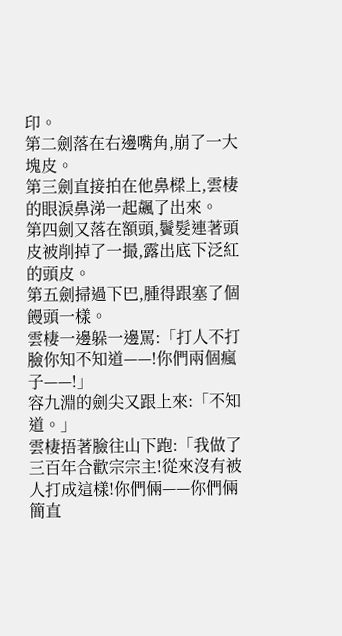印。
第二劍落在右邊嘴角,崩了一大塊皮。
第三劍直接拍在他鼻樑上,雲棲的眼淚鼻涕一起飆了出來。
第四劍又落在額頭,鬢髮連著頭皮被削掉了一撮,露出底下泛紅的頭皮。
第五劍掃過下巴,腫得跟塞了個饅頭一樣。
雲棲一邊躲一邊罵:「打人不打臉你知不知道——!你們兩個瘋子——!」
容九淵的劍尖又跟上來:「不知道。」
雲棲捂著臉往山下跑:「我做了三百年合歡宗宗主!從來沒有被人打成這樣!你們倆——你們倆簡直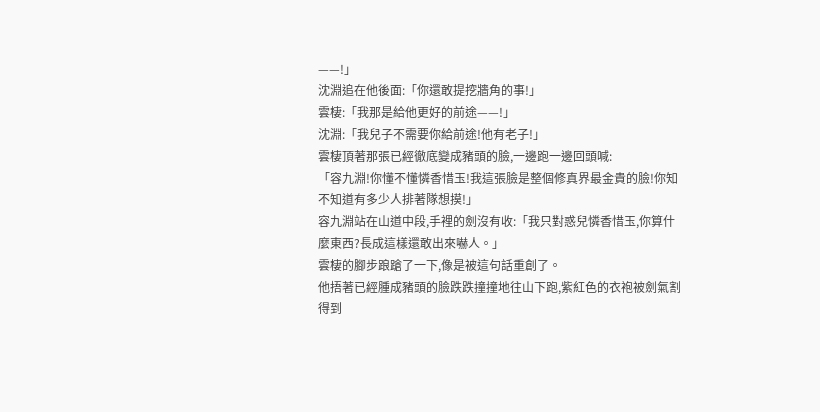——!」
沈淵追在他後面:「你還敢提挖牆角的事!」
雲棲:「我那是給他更好的前途——!」
沈淵:「我兒子不需要你給前途!他有老子!」
雲棲頂著那張已經徹底變成豬頭的臉,一邊跑一邊回頭喊:
「容九淵!你懂不懂憐香惜玉!我這張臉是整個修真界最金貴的臉!你知不知道有多少人排著隊想摸!」
容九淵站在山道中段,手裡的劍沒有收:「我只對惑兒憐香惜玉,你算什麼東西?長成這樣還敢出來嚇人。」
雲棲的腳步踉蹌了一下,像是被這句話重創了。
他捂著已經腫成豬頭的臉跌跌撞撞地往山下跑,紫紅色的衣袍被劍氣割得到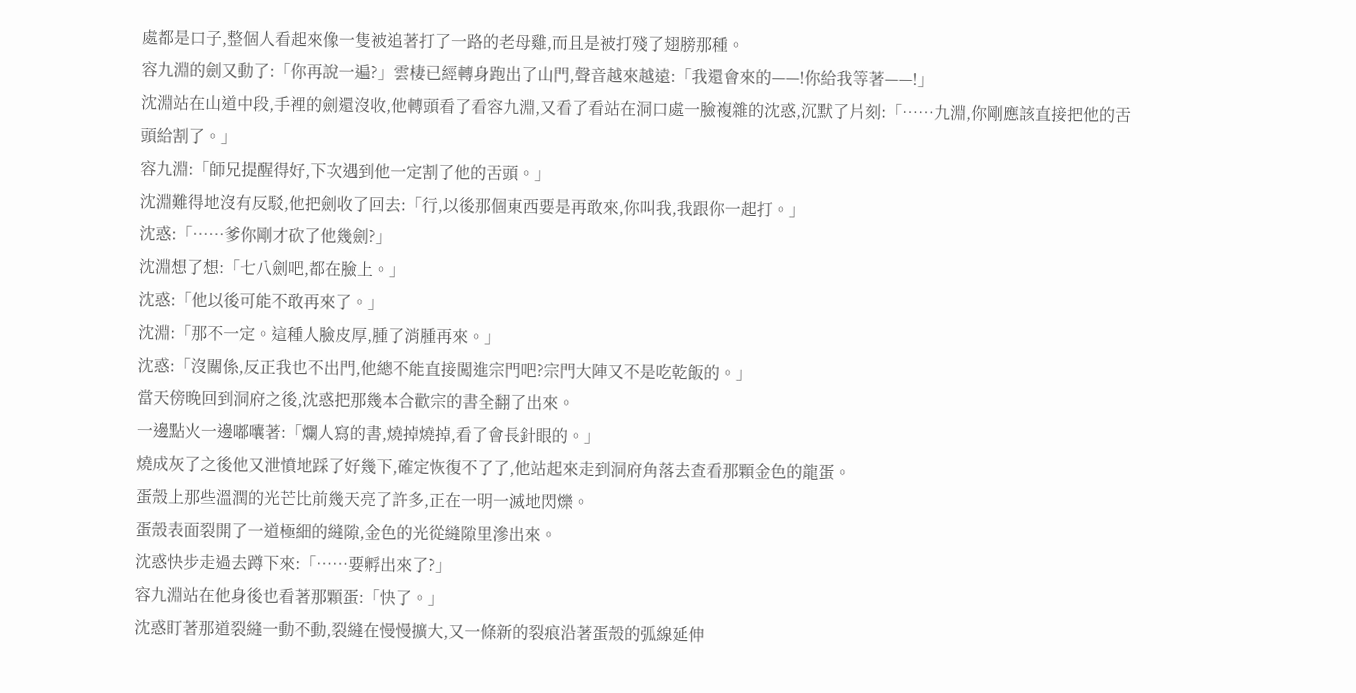處都是口子,整個人看起來像一隻被追著打了一路的老母雞,而且是被打殘了翅膀那種。
容九淵的劍又動了:「你再說一遍?」雲棲已經轉身跑出了山門,聲音越來越遠:「我還會來的——!你給我等著——!」
沈淵站在山道中段,手裡的劍還沒收,他轉頭看了看容九淵,又看了看站在洞口處一臉複雜的沈惑,沉默了片刻:「……九淵,你剛應該直接把他的舌頭給割了。」
容九淵:「師兄提醒得好,下次遇到他一定割了他的舌頭。」
沈淵難得地沒有反駁,他把劍收了回去:「行,以後那個東西要是再敢來,你叫我,我跟你一起打。」
沈惑:「……爹你剛才砍了他幾劍?」
沈淵想了想:「七八劍吧,都在臉上。」
沈惑:「他以後可能不敢再來了。」
沈淵:「那不一定。這種人臉皮厚,腫了消腫再來。」
沈惑:「沒關係,反正我也不出門,他總不能直接闖進宗門吧?宗門大陣又不是吃乾飯的。」
當天傍晚回到洞府之後,沈惑把那幾本合歡宗的書全翻了出來。
一邊點火一邊嘟囔著:「爛人寫的書,燒掉燒掉,看了會長針眼的。」
燒成灰了之後他又泄憤地踩了好幾下,確定恢復不了了,他站起來走到洞府角落去查看那顆金色的龍蛋。
蛋殼上那些溫潤的光芒比前幾天亮了許多,正在一明一滅地閃爍。
蛋殼表面裂開了一道極細的縫隙,金色的光從縫隙里滲出來。
沈惑快步走過去蹲下來:「……要孵出來了?」
容九淵站在他身後也看著那顆蛋:「快了。」
沈惑盯著那道裂縫一動不動,裂縫在慢慢擴大,又一條新的裂痕沿著蛋殼的弧線延伸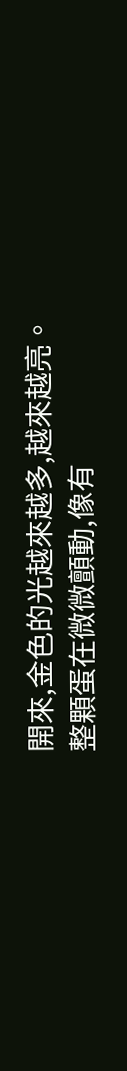開來,金色的光越來越多,越來越亮。
整顆蛋在微微顫動,像有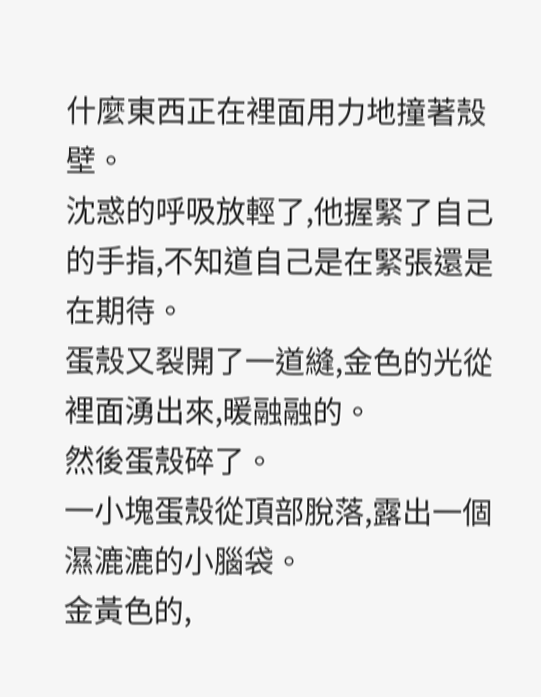什麼東西正在裡面用力地撞著殼壁。
沈惑的呼吸放輕了,他握緊了自己的手指,不知道自己是在緊張還是在期待。
蛋殼又裂開了一道縫,金色的光從裡面湧出來,暖融融的。
然後蛋殼碎了。
一小塊蛋殼從頂部脫落,露出一個濕漉漉的小腦袋。
金黃色的,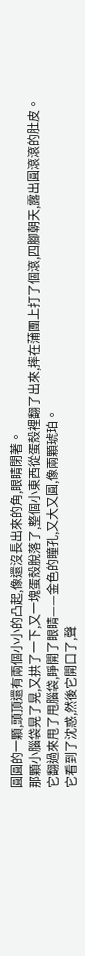圓圓的一顆,頭頂還有兩個小小的凸起,像還沒長出來的角,眼睛閉著。
那顆小腦袋晃了晃,又拱了一下,又一塊蛋殼脫落了,整個小東西從蛋殼裡翻了出來,摔在蒲團上打了個滾,四腳朝天,露出圓滾滾的肚皮。
它翻過來甩了甩腦袋,睜開了眼睛——金色的瞳孔,又大又圓,像兩顆琥珀。
它看到了沈惑,然後它開口了,聲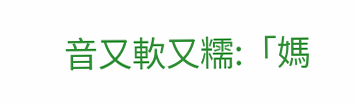音又軟又糯:「媽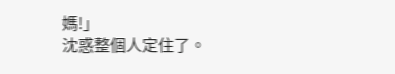媽!」
沈惑整個人定住了。